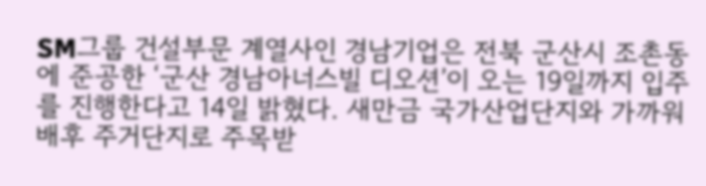SM그룹 건설부문 계열사인 경남기업은 전북 군산시 조촌동에 준공한 ‘군산 경남아너스빌 디오션’이 오는 19일까지 입주를 진행한다고 14일 밝혔다. 새만금 국가산업단지와 가까워 배후 주거단지로 주목받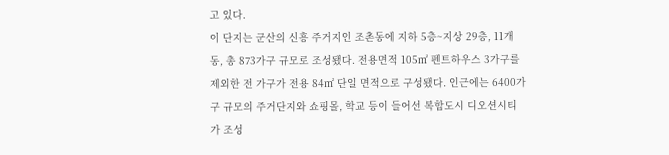고 있다.
이 단지는 군산의 신흥 주거지인 조촌동에 지하 5층~지상 29층, 11개 동, 총 873가구 규모로 조성됐다. 전용면적 105㎡ 펜트하우스 3가구를 제외한 전 가구가 전용 84㎡ 단일 면적으로 구성됐다. 인근에는 6400가구 규모의 주거단지와 쇼핑몰, 학교 등이 들어선 복합도시 디오션시티가 조성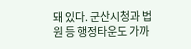돼 있다. 군산시청과 법원 등 행정타운도 가까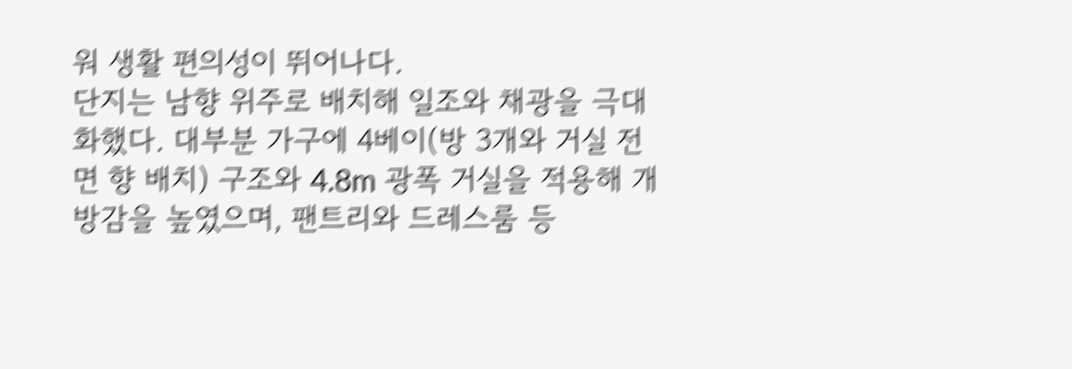워 생활 편의성이 뛰어나다.
단지는 남향 위주로 배치해 일조와 채광을 극대화했다. 대부분 가구에 4베이(방 3개와 거실 전면 향 배치) 구조와 4.8m 광폭 거실을 적용해 개방감을 높였으며, 팬트리와 드레스룸 등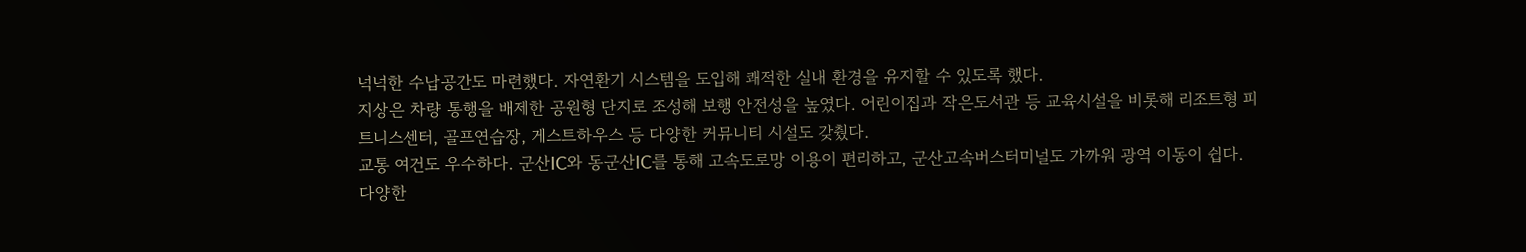넉넉한 수납공간도 마련했다. 자연환기 시스템을 도입해 쾌적한 실내 환경을 유지할 수 있도록 했다.
지상은 차량 통행을 배제한 공원형 단지로 조성해 보행 안전성을 높였다. 어린이집과 작은도서관 등 교육시설을 비롯해 리조트형 피트니스센터, 골프연습장, 게스트하우스 등 다양한 커뮤니티 시설도 갖췄다.
교통 여건도 우수하다. 군산IC와 동군산IC를 통해 고속도로망 이용이 편리하고, 군산고속버스터미널도 가까워 광역 이동이 쉽다. 다양한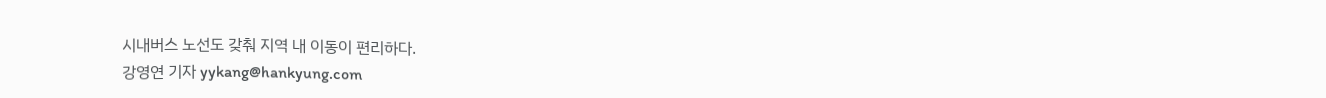시내버스 노선도 갖춰 지역 내 이동이 편리하다.
강영연 기자 yykang@hankyung.com